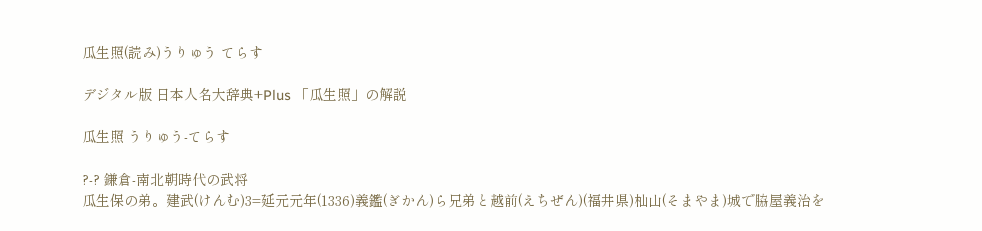瓜生照(読み)うりゅう てらす

デジタル版 日本人名大辞典+Plus 「瓜生照」の解説

瓜生照 うりゅう-てらす

?-? 鎌倉-南北朝時代の武将
瓜生保の弟。建武(けんむ)3=延元元年(1336)義鑑(ぎかん)ら兄弟と越前(えちぜん)(福井県)杣山(そまやま)城で脇屋義治を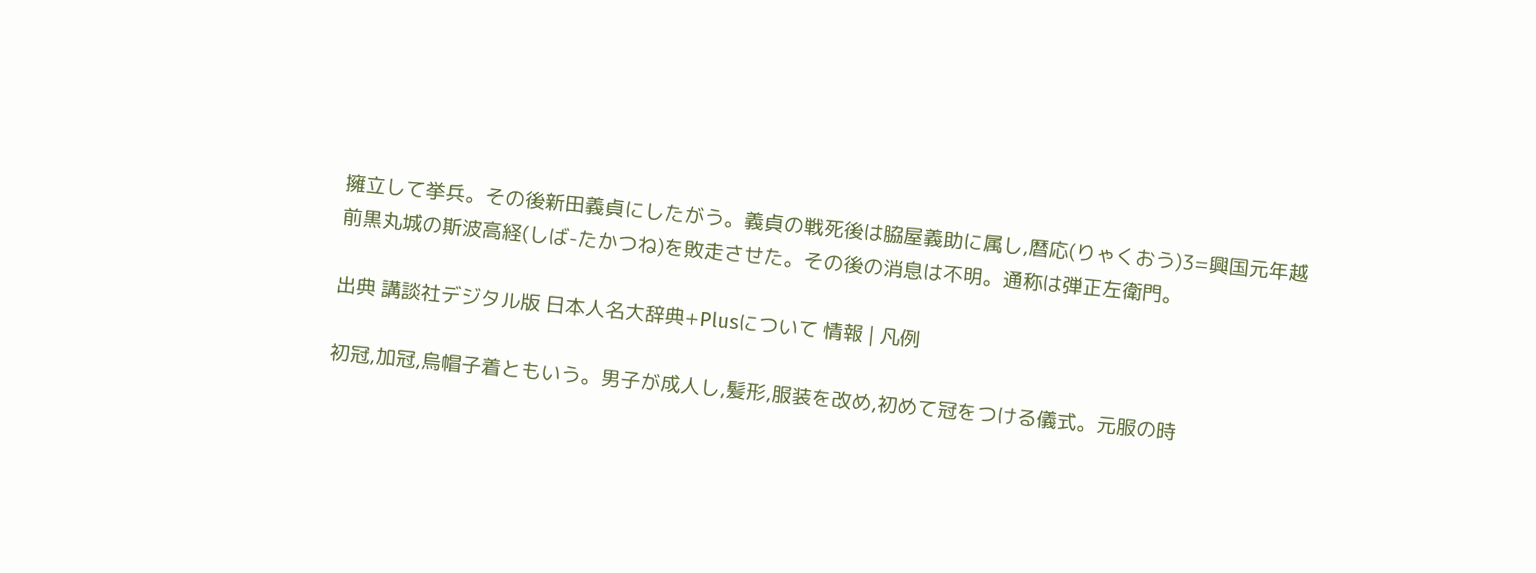擁立して挙兵。その後新田義貞にしたがう。義貞の戦死後は脇屋義助に属し,暦応(りゃくおう)3=興国元年越前黒丸城の斯波高経(しば-たかつね)を敗走させた。その後の消息は不明。通称は弾正左衛門。

出典 講談社デジタル版 日本人名大辞典+Plusについて 情報 | 凡例

初冠,加冠,烏帽子着ともいう。男子が成人し,髪形,服装を改め,初めて冠をつける儀式。元服の時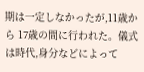期は一定しなかったが,11歳から 17歳の間に行われた。儀式は時代,身分などによって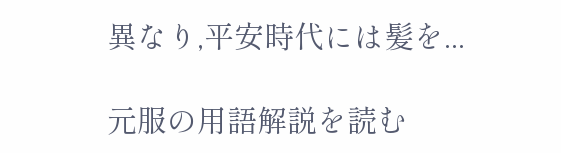異なり,平安時代には髪を...

元服の用語解説を読む